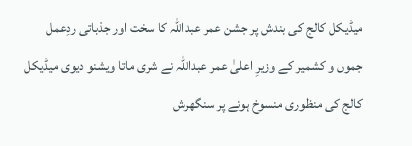میڈیکل کالج کی بندش پر جشن عمر عبداللہ کا سخت اور جذباتی ردِعمل
جموں و کشمیر کے وزیرِ اعلیٰ عمر عبداللہ نے شری ماتا ویشنو دیوی میڈیکل کالج کی منظوری منسوخ ہونے پر سنگھرش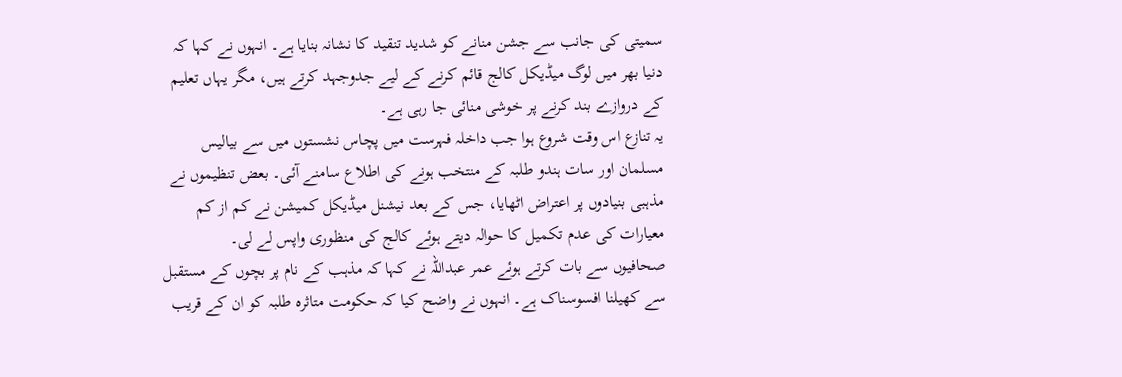سمیتی کی جانب سے جشن منانے کو شدید تنقید کا نشانہ بنایا ہے۔ انہوں نے کہا کہ دنیا بھر میں لوگ میڈیکل کالج قائم کرنے کے لیے جدوجہد کرتے ہیں، مگر یہاں تعلیم کے دروازے بند کرنے پر خوشی منائی جا رہی ہے۔
یہ تنازع اس وقت شروع ہوا جب داخلہ فہرست میں پچاس نشستوں میں سے بیالیس مسلمان اور سات ہندو طلبہ کے منتخب ہونے کی اطلاع سامنے آئی۔ بعض تنظیموں نے مذہبی بنیادوں پر اعتراض اٹھایا، جس کے بعد نیشنل میڈیکل کمیشن نے کم از کم معیارات کی عدم تکمیل کا حوالہ دیتے ہوئے کالج کی منظوری واپس لے لی۔
صحافیوں سے بات کرتے ہوئے عمر عبداللہ نے کہا کہ مذہب کے نام پر بچوں کے مستقبل سے کھیلنا افسوسناک ہے۔ انہوں نے واضح کیا کہ حکومت متاثرہ طلبہ کو ان کے قریب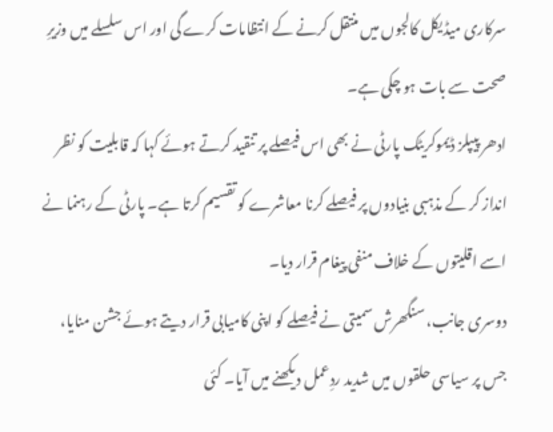سرکاری میڈیکل کالجوں میں منتقل کرنے کے انتظامات کرے گی اور اس سلسلے میں وزیرِ صحت سے بات ہو چکی ہے۔
ادھر پیپلز ڈیموکریٹک پارٹی نے بھی اس فیصلے پر تنقید کرتے ہوئے کہا کہ قابلیت کو نظر انداز کر کے مذہبی بنیادوں پر فیصلے کرنا معاشرے کو تقسیم کرتا ہے۔ پارٹی کے رہنما نے اسے اقلیتوں کے خلاف منفی پیغام قرار دیا۔
دوسری جانب، سنگھرش سمیتی نے فیصلے کو اپنی کامیابی قرار دیتے ہوئے جشن منایا، جس پر سیاسی حلقوں میں شدید ردِعمل دیکھنے میں آیا۔ کئی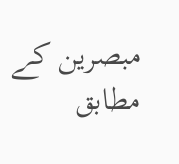مبصرین کے مطابق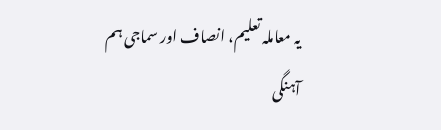یہ معاملہ تعلیم، انصاف اور سماجی ہم آہنگی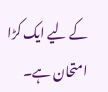کے لیے ایک کڑا امتحان ہے۔